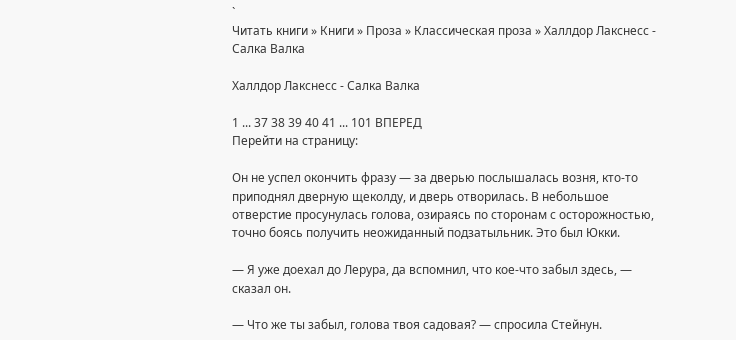`
Читать книги » Книги » Проза » Классическая проза » Халлдор Лакснесс - Салка Валка

Халлдор Лакснесс - Салка Валка

1 ... 37 38 39 40 41 ... 101 ВПЕРЕД
Перейти на страницу:

Он не успел окончить фразу — за дверью послышалась возня, кто-то приподнял дверную щеколду, и дверь отворилась. В небольшое отверстие просунулась голова, озираясь по сторонам с осторожностью, точно боясь получить неожиданный подзатыльник. Это был Юкки.

— Я уже доехал до Лерура, да вспомнил, что кое-что забыл здесь, — сказал он.

— Что же ты забыл, голова твоя садовая? — спросила Стейнун.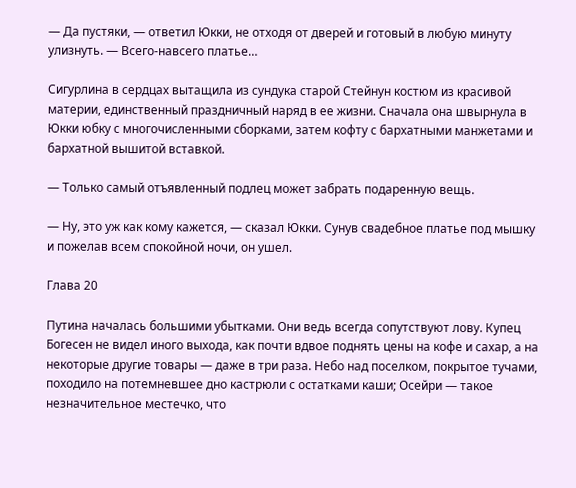— Да пустяки, — ответил Юкки, не отходя от дверей и готовый в любую минуту улизнуть. — Всего-навсего платье…

Сигурлина в сердцах вытащила из сундука старой Стейнун костюм из красивой материи, единственный праздничный наряд в ее жизни. Сначала она швырнула в Юкки юбку с многочисленными сборками, затем кофту с бархатными манжетами и бархатной вышитой вставкой.

— Только самый отъявленный подлец может забрать подаренную вещь.

— Ну, это уж как кому кажется, — сказал Юкки. Сунув свадебное платье под мышку и пожелав всем спокойной ночи, он ушел.

Глава 20

Путина началась большими убытками. Они ведь всегда сопутствуют лову. Купец Богесен не видел иного выхода, как почти вдвое поднять цены на кофе и сахар, а на некоторые другие товары — даже в три раза. Небо над поселком, покрытое тучами, походило на потемневшее дно кастрюли с остатками каши; Осейри — такое незначительное местечко, что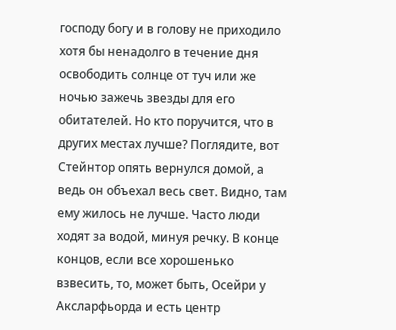господу богу и в голову не приходило хотя бы ненадолго в течение дня освободить солнце от туч или же ночью зажечь звезды для его обитателей. Но кто поручится, что в других местах лучше? Поглядите, вот Стейнтор опять вернулся домой, а ведь он объехал весь свет. Видно, там ему жилось не лучше. Часто люди ходят за водой, минуя речку. В конце концов, если все хорошенько взвесить, то, может быть, Осейри у Аксларфьорда и есть центр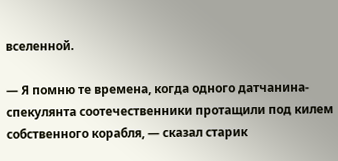вселенной.

— Я помню те времена, когда одного датчанина-спекулянта соотечественники протащили под килем собственного корабля, — сказал старик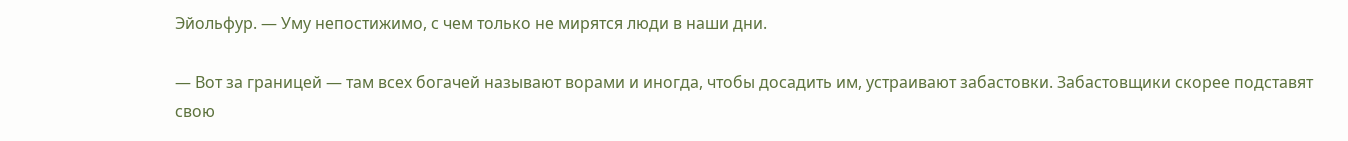Эйольфур. — Уму непостижимо, с чем только не мирятся люди в наши дни.

— Вот за границей — там всех богачей называют ворами и иногда, чтобы досадить им, устраивают забастовки. Забастовщики скорее подставят свою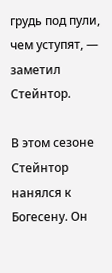грудь под пули, чем уступят, — заметил Стейнтор.

В этом сезоне Стейнтор нанялся к Богесену. Он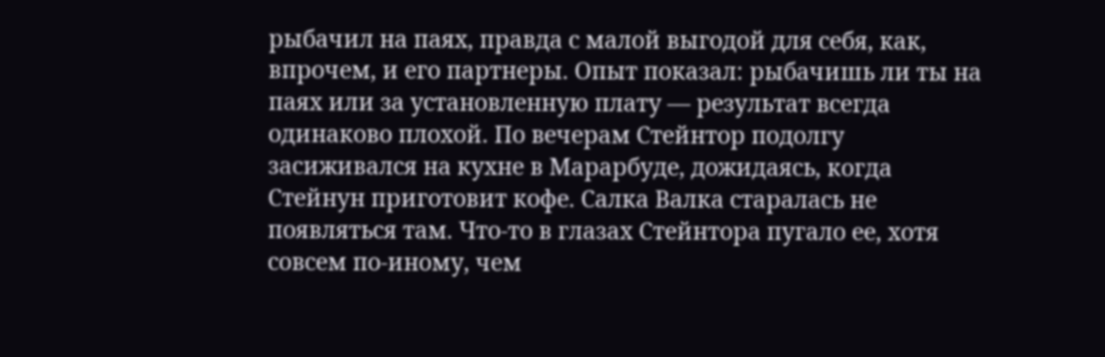рыбачил на паях, правда с малой выгодой для себя, как, впрочем, и его партнеры. Опыт показал: рыбачишь ли ты на паях или за установленную плату — результат всегда одинаково плохой. По вечерам Стейнтор подолгу засиживался на кухне в Марарбуде, дожидаясь, когда Стейнун приготовит кофе. Салка Валка старалась не появляться там. Что-то в глазах Стейнтора пугало ее, хотя совсем по-иному, чем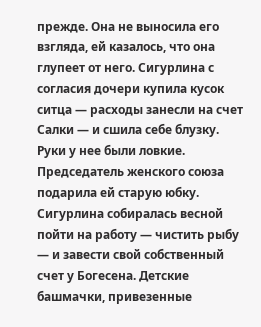прежде. Она не выносила его взгляда, ей казалось, что она глупеет от него. Сигурлина с согласия дочери купила кусок ситца — расходы занесли на счет Салки — и сшила себе блузку. Руки у нее были ловкие. Председатель женского союза подарила ей старую юбку. Сигурлина собиралась весной пойти на работу — чистить рыбу — и завести свой собственный счет у Богесена. Детские башмачки, привезенные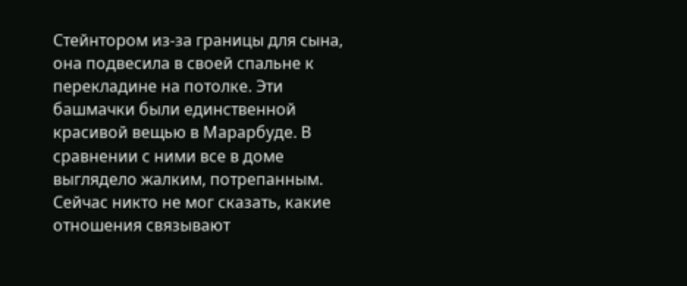Стейнтором из-за границы для сына, она подвесила в своей спальне к перекладине на потолке. Эти башмачки были единственной красивой вещью в Марарбуде. В сравнении с ними все в доме выглядело жалким, потрепанным. Сейчас никто не мог сказать, какие отношения связывают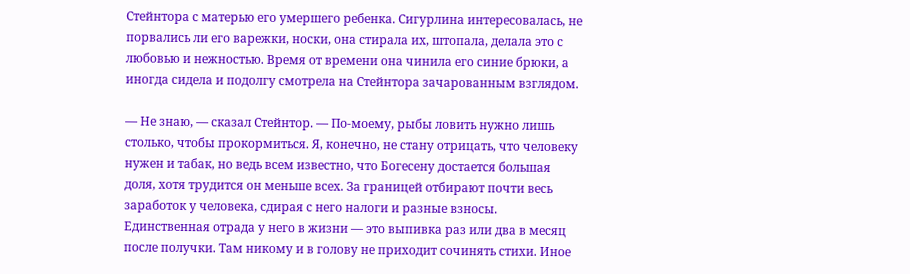Стейнтора с матерью его умершего ребенка. Сигурлина интересовалась, не порвались ли его варежки, носки, она стирала их, штопала, делала это с любовью и нежностью. Время от времени она чинила его синие брюки, а иногда сидела и подолгу смотрела на Стейнтора зачарованным взглядом.

— Не знаю, — сказал Стейнтор. — По-моему, рыбы ловить нужно лишь столько, чтобы прокормиться. Я, конечно, не стану отрицать, что человеку нужен и табак, но ведь всем известно, что Богесену достается большая доля, хотя трудится он меньше всех. За границей отбирают почти весь заработок у человека, сдирая с него налоги и разные взносы. Единственная отрада у него в жизни — это выпивка раз или два в месяц после получки. Там никому и в голову не приходит сочинять стихи. Иное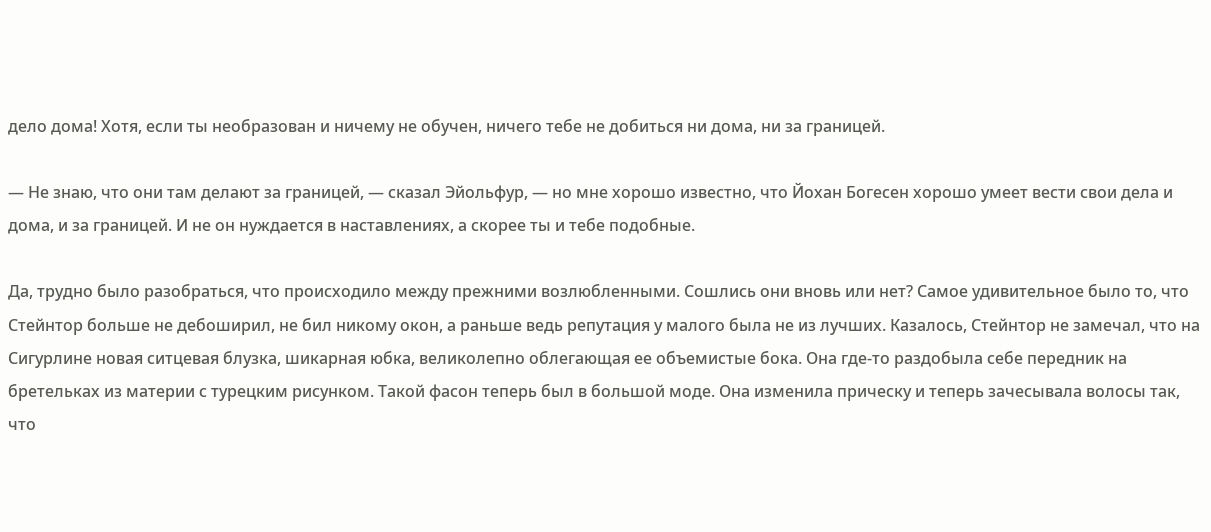дело дома! Хотя, если ты необразован и ничему не обучен, ничего тебе не добиться ни дома, ни за границей.

— Не знаю, что они там делают за границей, — сказал Эйольфур, — но мне хорошо известно, что Йохан Богесен хорошо умеет вести свои дела и дома, и за границей. И не он нуждается в наставлениях, а скорее ты и тебе подобные.

Да, трудно было разобраться, что происходило между прежними возлюбленными. Сошлись они вновь или нет? Самое удивительное было то, что Стейнтор больше не дебоширил, не бил никому окон, а раньше ведь репутация у малого была не из лучших. Казалось, Стейнтор не замечал, что на Сигурлине новая ситцевая блузка, шикарная юбка, великолепно облегающая ее объемистые бока. Она где-то раздобыла себе передник на бретельках из материи с турецким рисунком. Такой фасон теперь был в большой моде. Она изменила прическу и теперь зачесывала волосы так, что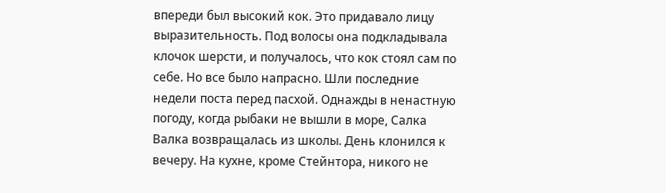впереди был высокий кок. Это придавало лицу выразительность. Под волосы она подкладывала клочок шерсти, и получалось, что кок стоял сам по себе. Но все было напрасно. Шли последние недели поста перед пасхой. Однажды в ненастную погоду, когда рыбаки не вышли в море, Салка Валка возвращалась из школы. День клонился к вечеру. На кухне, кроме Стейнтора, никого не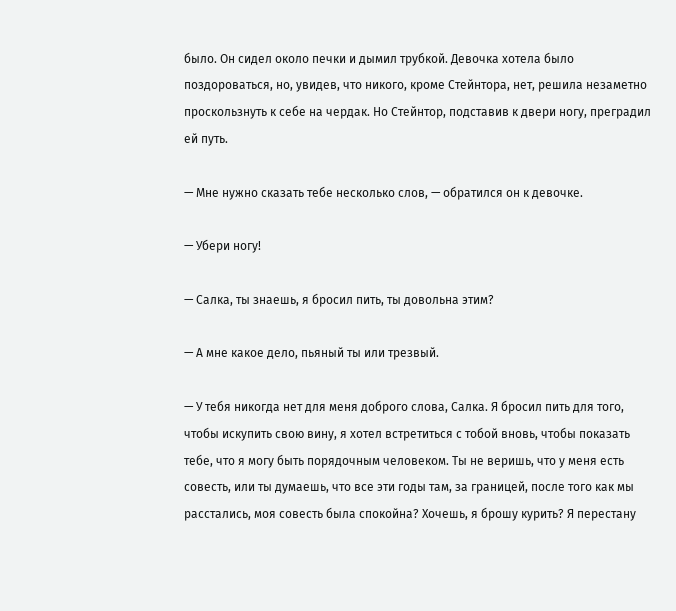было. Он сидел около печки и дымил трубкой. Девочка хотела было поздороваться, но, увидев, что никого, кроме Стейнтора, нет, решила незаметно проскользнуть к себе на чердак. Но Стейнтор, подставив к двери ногу, преградил ей путь.

— Мне нужно сказать тебе несколько слов, — обратился он к девочке.

— Убери ногу!

— Салка, ты знаешь, я бросил пить, ты довольна этим?

— А мне какое дело, пьяный ты или трезвый.

— У тебя никогда нет для меня доброго слова, Салка. Я бросил пить для того, чтобы искупить свою вину, я хотел встретиться с тобой вновь, чтобы показать тебе, что я могу быть порядочным человеком. Ты не веришь, что у меня есть совесть, или ты думаешь, что все эти годы там, за границей, после того как мы расстались, моя совесть была спокойна? Хочешь, я брошу курить? Я перестану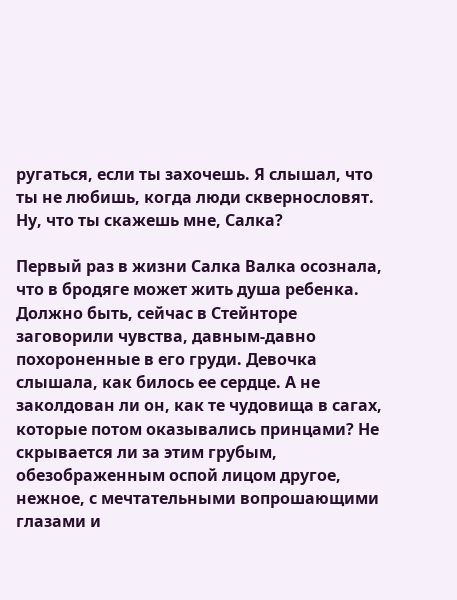ругаться, если ты захочешь. Я слышал, что ты не любишь, когда люди сквернословят. Ну, что ты скажешь мне, Салка?

Первый раз в жизни Салка Валка осознала, что в бродяге может жить душа ребенка. Должно быть, сейчас в Стейнторе заговорили чувства, давным-давно похороненные в его груди. Девочка слышала, как билось ее сердце. А не заколдован ли он, как те чудовища в сагах, которые потом оказывались принцами? Не скрывается ли за этим грубым, обезображенным оспой лицом другое, нежное, с мечтательными вопрошающими глазами и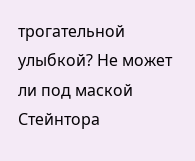трогательной улыбкой? Не может ли под маской Стейнтора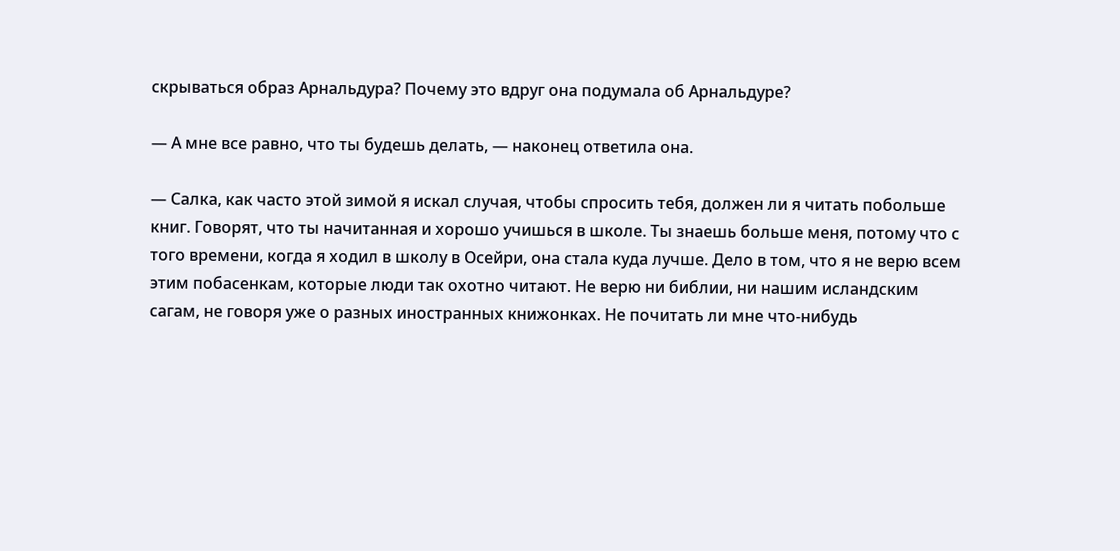скрываться образ Арнальдура? Почему это вдруг она подумала об Арнальдуре?

— А мне все равно, что ты будешь делать, — наконец ответила она.

— Салка, как часто этой зимой я искал случая, чтобы спросить тебя, должен ли я читать побольше книг. Говорят, что ты начитанная и хорошо учишься в школе. Ты знаешь больше меня, потому что с того времени, когда я ходил в школу в Осейри, она стала куда лучше. Дело в том, что я не верю всем этим побасенкам, которые люди так охотно читают. Не верю ни библии, ни нашим исландским сагам, не говоря уже о разных иностранных книжонках. Не почитать ли мне что-нибудь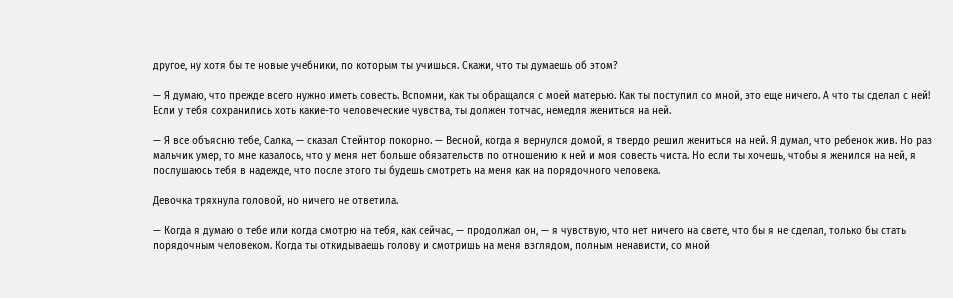другое, ну хотя бы те новые учебники, по которым ты учишься. Скажи, что ты думаешь об этом?

— Я думаю, что прежде всего нужно иметь совесть. Вспомни, как ты обращался с моей матерью. Как ты поступил со мной, это еще ничего. А что ты сделал с ней! Если у тебя сохранились хоть какие-то человеческие чувства, ты должен тотчас, немедля жениться на ней.

— Я все объясню тебе, Салка, — сказал Стейнтор покорно. — Весной, когда я вернулся домой, я твердо решил жениться на ней. Я думал, что ребенок жив. Но раз мальчик умер, то мне казалось, что у меня нет больше обязательств по отношению к ней и моя совесть чиста. Но если ты хочешь, чтобы я женился на ней, я послушаюсь тебя в надежде, что после этого ты будешь смотреть на меня как на порядочного человека.

Девочка тряхнула головой, но ничего не ответила.

— Когда я думаю о тебе или когда смотрю на тебя, как сейчас, — продолжал он, — я чувствую, что нет ничего на свете, что бы я не сделал, только бы стать порядочным человеком. Когда ты откидываешь голову и смотришь на меня взглядом, полным ненависти, со мной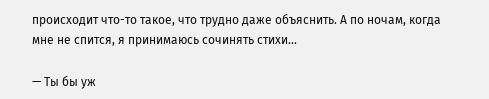происходит что-то такое, что трудно даже объяснить. А по ночам, когда мне не спится, я принимаюсь сочинять стихи…

— Ты бы уж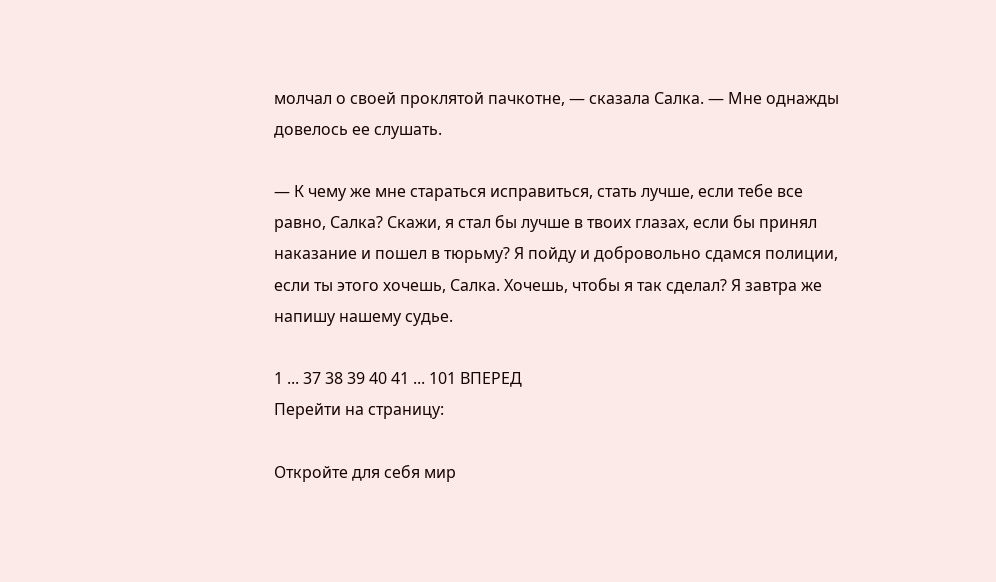молчал о своей проклятой пачкотне, — сказала Салка. — Мне однажды довелось ее слушать.

— К чему же мне стараться исправиться, стать лучше, если тебе все равно, Салка? Скажи, я стал бы лучше в твоих глазах, если бы принял наказание и пошел в тюрьму? Я пойду и добровольно сдамся полиции, если ты этого хочешь, Салка. Хочешь, чтобы я так сделал? Я завтра же напишу нашему судье.

1 ... 37 38 39 40 41 ... 101 ВПЕРЕД
Перейти на страницу:

Откройте для себя мир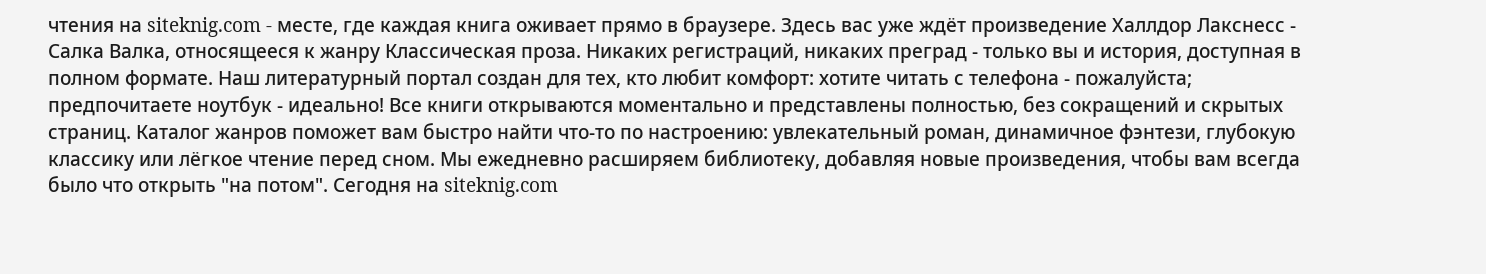чтения на siteknig.com - месте, где каждая книга оживает прямо в браузере. Здесь вас уже ждёт произведение Халлдор Лакснесс - Салка Валка, относящееся к жанру Классическая проза. Никаких регистраций, никаких преград - только вы и история, доступная в полном формате. Наш литературный портал создан для тех, кто любит комфорт: хотите читать с телефона - пожалуйста; предпочитаете ноутбук - идеально! Все книги открываются моментально и представлены полностью, без сокращений и скрытых страниц. Каталог жанров поможет вам быстро найти что-то по настроению: увлекательный роман, динамичное фэнтези, глубокую классику или лёгкое чтение перед сном. Мы ежедневно расширяем библиотеку, добавляя новые произведения, чтобы вам всегда было что открыть "на потом". Сегодня на siteknig.com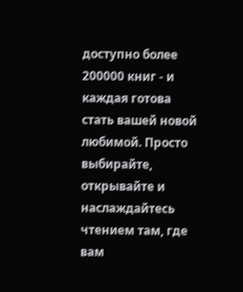доступно более 200000 книг - и каждая готова стать вашей новой любимой. Просто выбирайте, открывайте и наслаждайтесь чтением там, где вам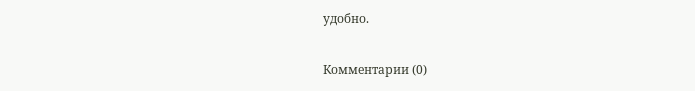удобно.

Комментарии (0)